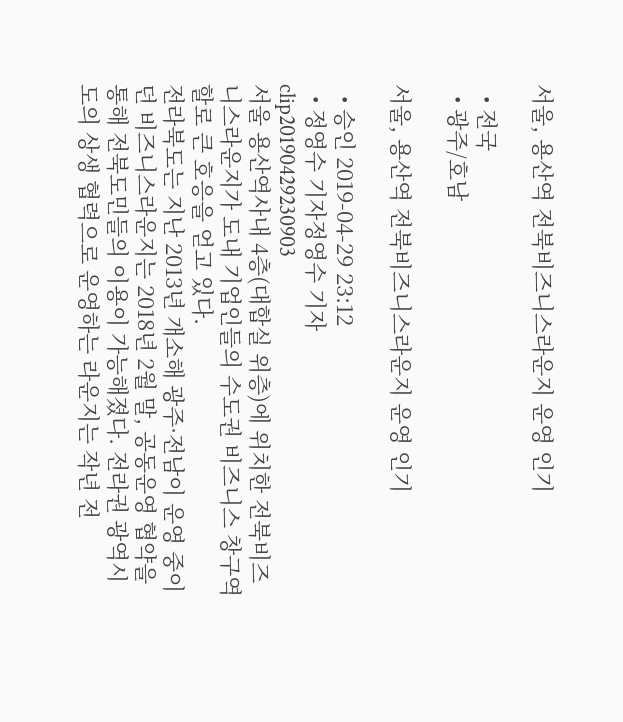서울, 용산역 전북비즈니스라운지 운영 인기

  • 전국
  • 광주/호남

서울, 용산역 전북비즈니스라운지 운영 인기

  • 승인 2019-04-29 23:12
  • 정영수 기자정영수 기자
clip20190429230903
서울 용산역사내 4층(대합실 위층)에 위치한 전북비즈니스라운지가 도내 기업인들의 수도권 비즈니스 창구역할로 큰 호응을 얻고 있다.
전라북도는 지난 2013년 개소해 광주·전남이 운영 중이던 비즈니스라운지는 2018년 2월 말, 공동운영 협약을 통해 전북도민들의 이용이 가능해졌다. 전라권 광역시도의 상생 협력으로 운영하는 라운지는 작년 전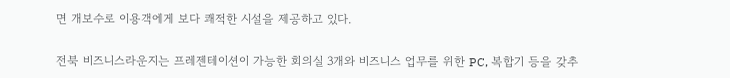면 개보수로 이용객에게 보다 쾌적한 시설을 제공하고 있다.

전북 비즈니스라운지는 프레젠테이션이 가능한 회의실 3개와 비즈니스 업무를 위한 PC, 복합기 등을 갖추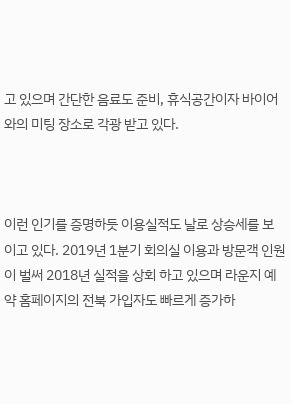고 있으며 간단한 음료도 준비, 휴식공간이자 바이어와의 미팅 장소로 각광 받고 있다.



이런 인기를 증명하듯 이용실적도 날로 상승세를 보이고 있다. 2019년 1분기 회의실 이용과 방문객 인원이 벌써 2018년 실적을 상회 하고 있으며 라운지 예약 홈페이지의 전북 가입자도 빠르게 증가하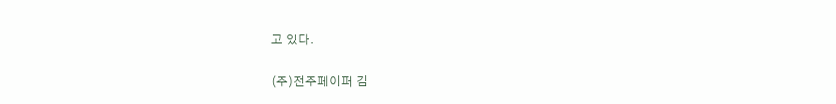고 있다.

(주)전주페이퍼 김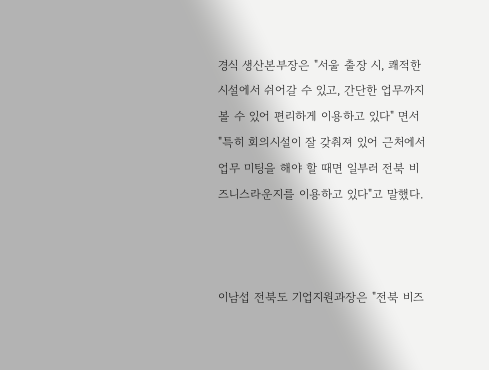경식 생산본부장은 "서울 출장 시, 쾌적한 시설에서 쉬어갈 수 있고, 간단한 업무까지 볼 수 있어 편리하게 이용하고 있다" 면서 "특히 회의시설이 잘 갖춰져 있어 근처에서 업무 미팅을 해야 할 때면 일부러 전북 비즈니스라운지를 이용하고 있다"고 말했다.



이남섭 전북도 기업지원과장은 "전북 비즈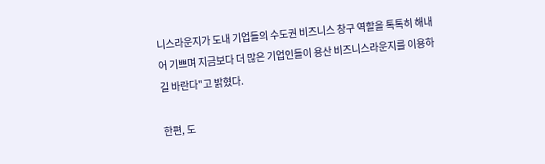니스라운지가 도내 기업들의 수도권 비즈니스 창구 역할을 톡톡히 해내어 기쁘며 지금보다 더 많은 기업인들이 용산 비즈니스라운지를 이용하길 바란다"고 밝혔다.

한편, 도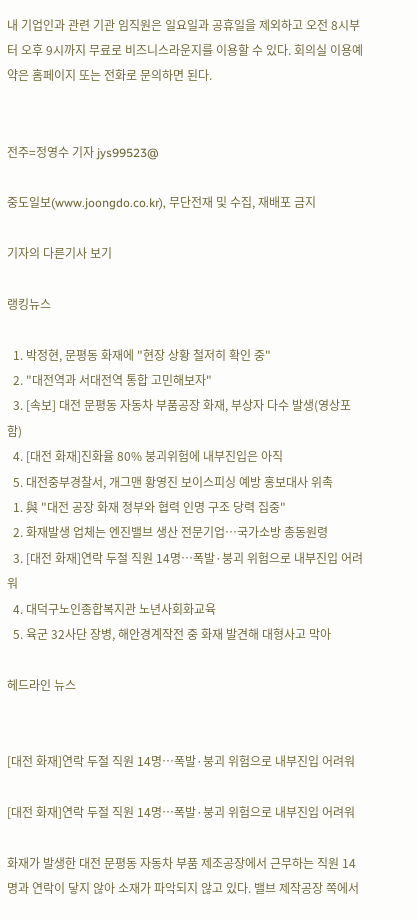내 기업인과 관련 기관 임직원은 일요일과 공휴일을 제외하고 오전 8시부터 오후 9시까지 무료로 비즈니스라운지를 이용할 수 있다. 회의실 이용예약은 홈페이지 또는 전화로 문의하면 된다.


전주=정영수 기자 jys99523@

중도일보(www.joongdo.co.kr), 무단전재 및 수집, 재배포 금지

기자의 다른기사 보기

랭킹뉴스

  1. 박정현, 문평동 화재에 "현장 상황 철저히 확인 중"
  2. "대전역과 서대전역 통합 고민해보자"
  3. [속보] 대전 문평동 자동차 부품공장 화재, 부상자 다수 발생(영상포함)
  4. [대전 화재]진화율 80% 붕괴위험에 내부진입은 아직
  5. 대전중부경찰서, 개그맨 황영진 보이스피싱 예방 홍보대사 위촉
  1. 與 "대전 공장 화재 정부와 협력 인명 구조 당력 집중"
  2. 화재발생 업체는 엔진밸브 생산 전문기업…국가소방 총동원령
  3. [대전 화재]연락 두절 직원 14명…폭발·붕괴 위험으로 내부진입 어려워
  4. 대덕구노인종합복지관 노년사회화교육
  5. 육군 32사단 장병, 해안경계작전 중 화재 발견해 대형사고 막아

헤드라인 뉴스


[대전 화재]연락 두절 직원 14명…폭발·붕괴 위험으로 내부진입 어려워

[대전 화재]연락 두절 직원 14명…폭발·붕괴 위험으로 내부진입 어려워

화재가 발생한 대전 문평동 자동차 부품 제조공장에서 근무하는 직원 14명과 연락이 닿지 않아 소재가 파악되지 않고 있다. 밸브 제작공장 쪽에서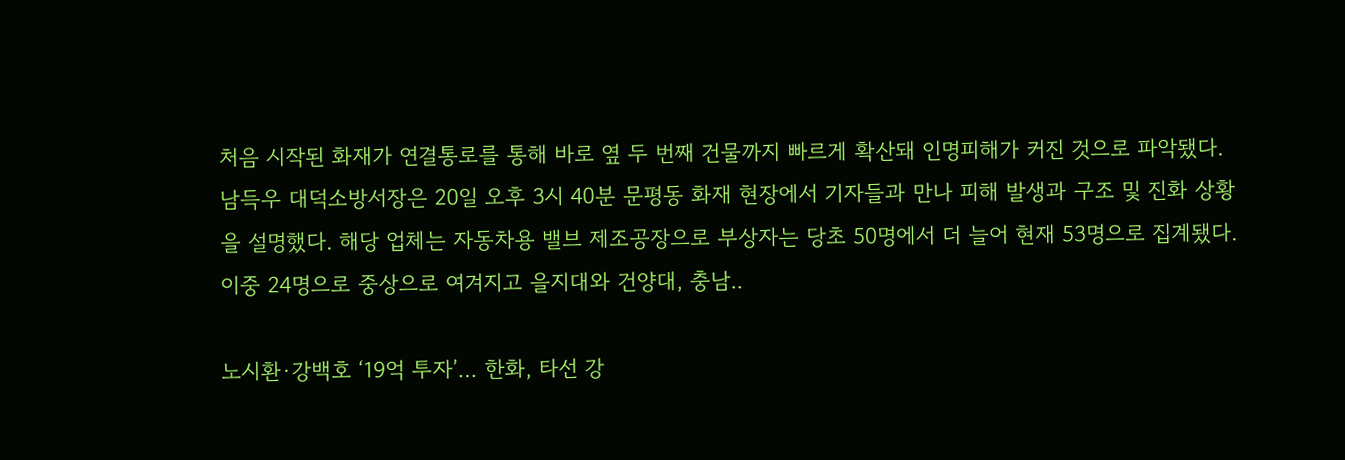처음 시작된 화재가 연결통로를 통해 바로 옆 두 번째 건물까지 빠르게 확산돼 인명피해가 커진 것으로 파악됐다. 남득우 대덕소방서장은 20일 오후 3시 40분 문평동 화재 현장에서 기자들과 만나 피해 발생과 구조 및 진화 상황을 설명했다. 해당 업체는 자동차용 밸브 제조공장으로 부상자는 당초 50명에서 더 늘어 현재 53명으로 집계됐다. 이중 24명으로 중상으로 여겨지고 을지대와 건양대, 충남..

노시환·강백호 ‘19억 투자’… 한화, 타선 강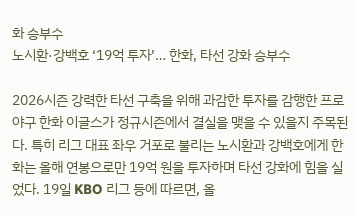화 승부수
노시환·강백호 ‘19억 투자’… 한화, 타선 강화 승부수

2026시즌 강력한 타선 구축을 위해 과감한 투자를 감행한 프로야구 한화 이글스가 정규시즌에서 결실을 맺을 수 있을지 주목된다. 특히 리그 대표 좌우 거포로 불리는 노시환과 강백호에게 한화는 올해 연봉으로만 19억 원을 투자하며 타선 강화에 힘을 실었다. 19일 KBO 리그 등에 따르면, 올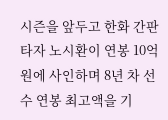시즌을 앞두고 한화 간판타자 노시환이 연봉 10억 원에 사인하며 8년 차 선수 연봉 최고액을 기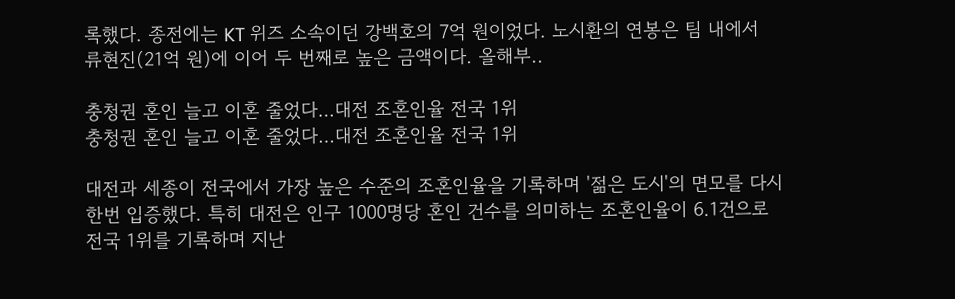록했다. 종전에는 KT 위즈 소속이던 강백호의 7억 원이었다. 노시환의 연봉은 팀 내에서 류현진(21억 원)에 이어 두 번째로 높은 금액이다. 올해부..

충청권 혼인 늘고 이혼 줄었다…대전 조혼인율 전국 1위
충청권 혼인 늘고 이혼 줄었다…대전 조혼인율 전국 1위

대전과 세종이 전국에서 가장 높은 수준의 조혼인율을 기록하며 '젊은 도시'의 면모를 다시 한번 입증했다. 특히 대전은 인구 1000명당 혼인 건수를 의미하는 조혼인율이 6.1건으로 전국 1위를 기록하며 지난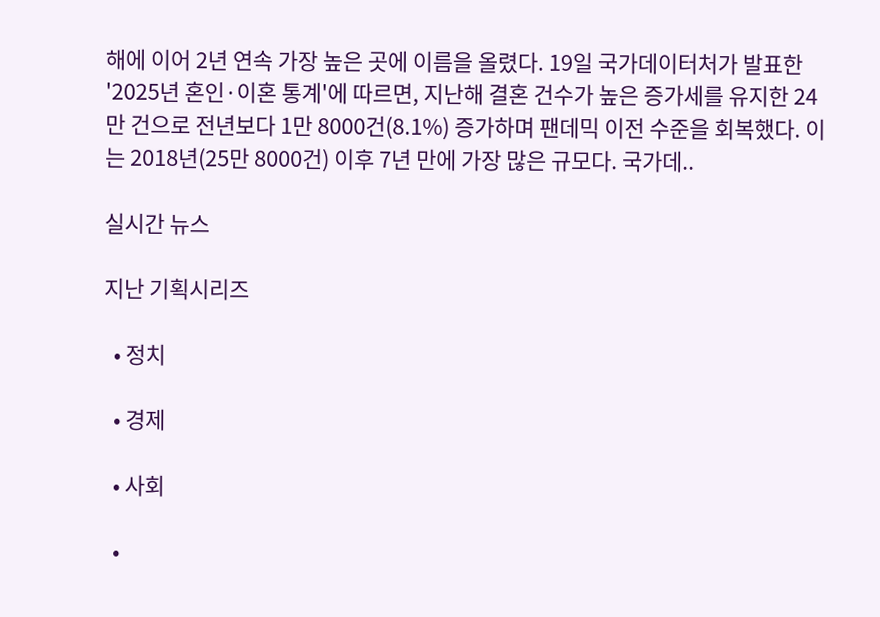해에 이어 2년 연속 가장 높은 곳에 이름을 올렸다. 19일 국가데이터처가 발표한 '2025년 혼인·이혼 통계'에 따르면, 지난해 결혼 건수가 높은 증가세를 유지한 24만 건으로 전년보다 1만 8000건(8.1%) 증가하며 팬데믹 이전 수준을 회복했다. 이는 2018년(25만 8000건) 이후 7년 만에 가장 많은 규모다. 국가데..

실시간 뉴스

지난 기획시리즈

  • 정치

  • 경제

  • 사회

  •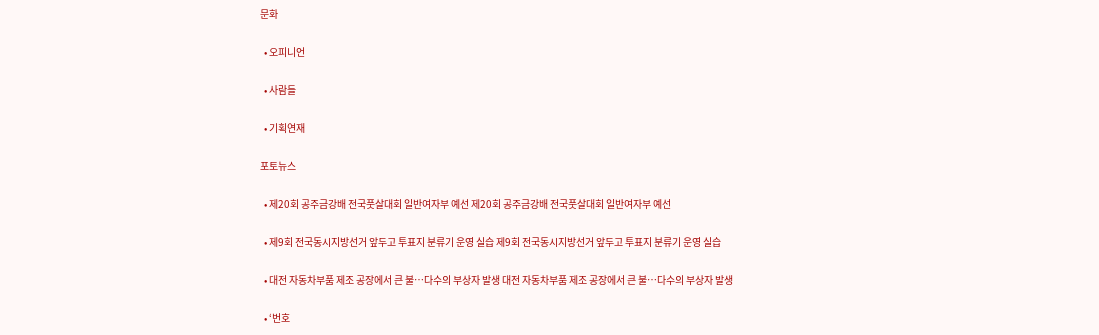문화

  • 오피니언

  • 사람들

  • 기획연재

포토뉴스

  • 제20회 공주금강배 전국풋살대회 일반여자부 예선 제20회 공주금강배 전국풋살대회 일반여자부 예선

  • 제9회 전국동시지방선거 앞두고 투표지 분류기 운영 실습 제9회 전국동시지방선거 앞두고 투표지 분류기 운영 실습

  • 대전 자동차부품 제조 공장에서 큰 불…다수의 부상자 발생 대전 자동차부품 제조 공장에서 큰 불…다수의 부상자 발생

  • ‘번호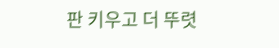판 키우고 더 뚜렷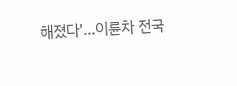해졌다’…이륜차 전국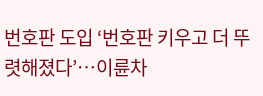번호판 도입 ‘번호판 키우고 더 뚜렷해졌다’…이륜차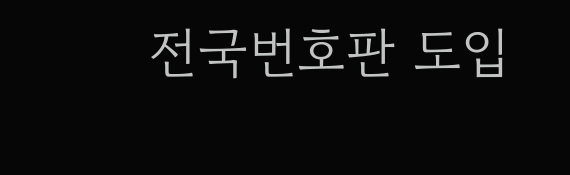전국번호판 도입